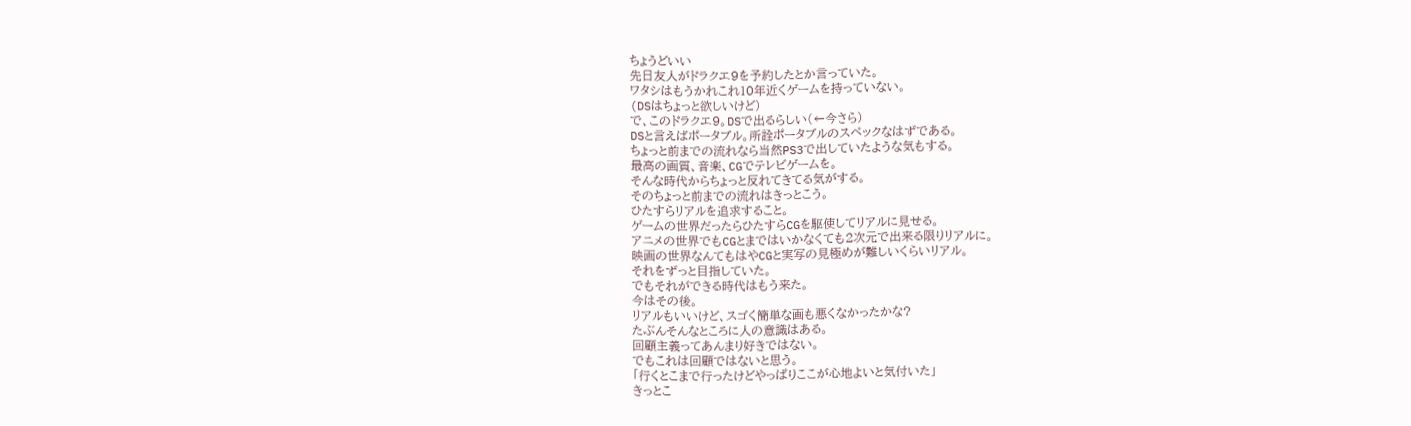ちょうどいい
先日友人がドラクエ9を予約したとか言っていた。
ワタシはもうかれこれ10年近くゲームを持っていない。
(DSはちょっと欲しいけど)
で、このドラクエ9。DSで出るらしい(←今さら)
DSと言えばポータブル。所詮ポータブルのスペックなはずである。
ちょっと前までの流れなら当然PS3で出していたような気もする。
最高の画質、音楽、CGでテレビゲームを。
そんな時代からちょっと反れてきてる気がする。
そのちょっと前までの流れはきっとこう。
ひたすらリアルを追求すること。
ゲームの世界だったらひたすらCGを駆使してリアルに見せる。
アニメの世界でもCGとまではいかなくても2次元で出来る限りリアルに。
映画の世界なんてもはやCGと実写の見極めが難しいくらいリアル。
それをずっと目指していた。
でもそれができる時代はもう来た。
今はその後。
リアルもいいけど、スゴく簡単な画も悪くなかったかな?
たぶんそんなところに人の意識はある。
回顧主義ってあんまり好きではない。
でもこれは回顧ではないと思う。
「行くとこまで行ったけどやっぱりここが心地よいと気付いた」
きっとこ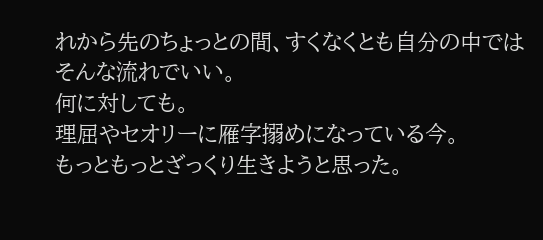れから先のちょっとの間、すくなくとも自分の中ではそんな流れでいい。
何に対しても。
理屈やセオリーに雁字搦めになっている今。
もっともっとざっくり生きようと思った。